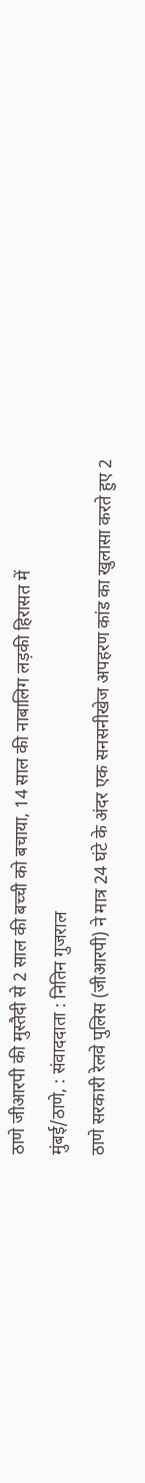ठाणे जीआरपी की मुस्तैदी से 2 साल की बच्ची को बचाया, 14 साल की नाबालिग लड़की हिरासत में
मुंबई/ठाणे, : संवाददाता : नितिन गुजराल
ठाणे सरकारी रेलवे पुलिस (जीआरपी) ने मात्र 24 घंटे के अंदर एक सनसनीखेज अपहरण कांड का खुलासा करते हुए 2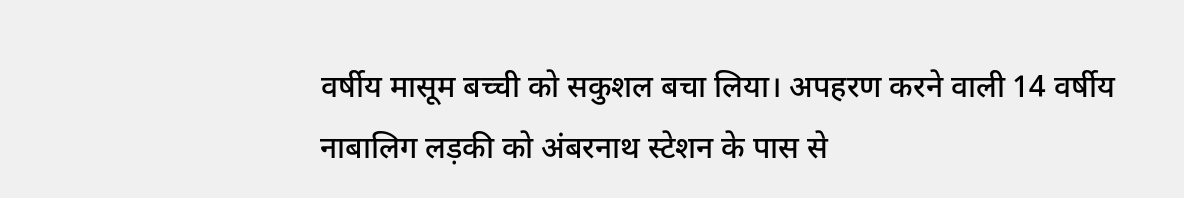वर्षीय मासूम बच्ची को सकुशल बचा लिया। अपहरण करने वाली 14 वर्षीय नाबालिग लड़की को अंबरनाथ स्टेशन के पास से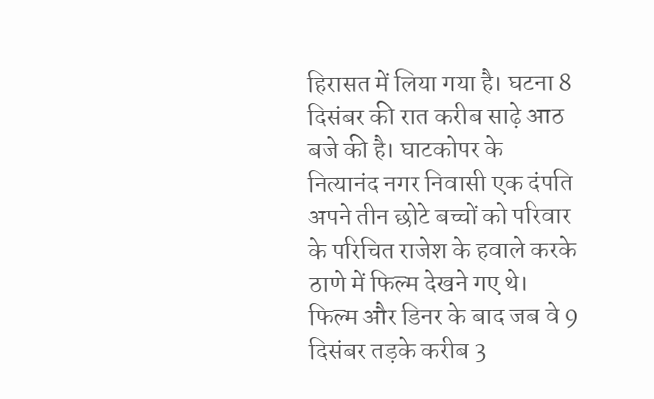हिरासत में लिया गया है। घटना 8 दिसंबर की रात करीब साढ़े आठ बजे की है। घाटकोपर के नित्यानंद नगर निवासी एक दंपति अपने तीन छोटे बच्चों को परिवार के परिचित राजेश के हवाले करके ठाणे में फिल्म देखने गए थे। फिल्म और डिनर के बाद जब वे 9 दिसंबर तड़के करीब 3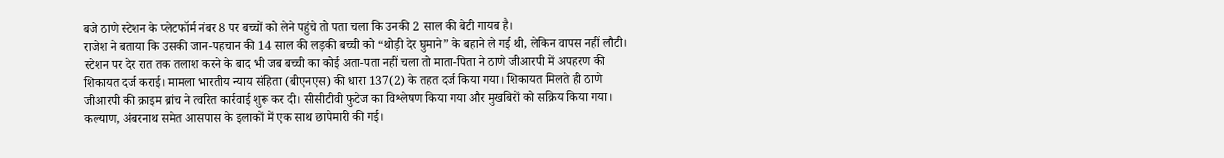बजे ठाणे स्टेशन के प्लेटफॉर्म नंबर 8 पर बच्चों को लेने पहुंचे तो पता चला कि उनकी 2 साल की बेटी गायब है।
राजेश ने बताया कि उसकी जान-पहचान की 14 साल की लड़की बच्ची को “थोड़ी देर घुमाने” के बहाने ले गई थी, लेकिन वापस नहीं लौटी। स्टेशन पर देर रात तक तलाश करने के बाद भी जब बच्ची का कोई अता-पता नहीं चला तो माता-पिता ने ठाणे जीआरपी में अपहरण की शिकायत दर्ज कराई। मामला भारतीय न्याय संहिता (बीएनएस) की धारा 137(2) के तहत दर्ज किया गया। शिकायत मिलते ही ठाणे जीआरपी की क्राइम ब्रांच ने त्वरित कार्रवाई शुरू कर दी। सीसीटीवी फुटेज का विश्लेषण किया गया और मुखबिरों को सक्रिय किया गया। कल्याण, अंबरनाथ समेत आसपास के इलाकों में एक साथ छापेमारी की गई।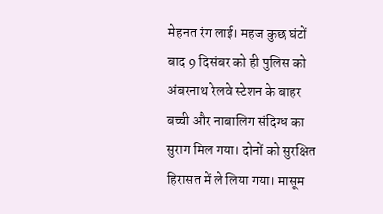मेहनत रंग लाई। महज कुछ घंटों बाद 9 दिसंबर को ही पुलिस को अंबरनाथ रेलवे स्टेशन के बाहर बच्ची और नाबालिग संदिग्ध का सुराग मिल गया। दोनों को सुरक्षित हिरासत में ले लिया गया। मासूम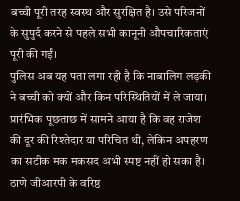बच्ची पूरी तरह स्वस्थ और सुरक्षित है। उसे परिजनों के सुपुर्द करने से पहले सभी कानूनी औपचारिकताएं पूरी की गईं।
पुलिस अब यह पता लगा रही है कि नाबालिग लड़की ने बच्ची को क्यों और किन परिस्थितियों में ले जाया। प्रारंभिक पूछताछ में सामने आया है कि वह राजेश की दूर की रिश्तेदार या परिचित थी, लेकिन अपहरण का सटीक मक मकसद अभी स्पष्ट नहीं हो सका है।
ठाणे जीआरपी के वरिष्ठ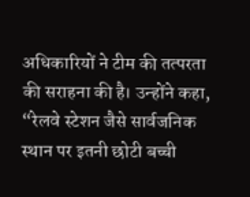अधिकारियों ने टीम की तत्परता की सराहना की है। उन्होंने कहा, “रेलवे स्टेशन जैसे सार्वजनिक स्थान पर इतनी छोटी बच्ची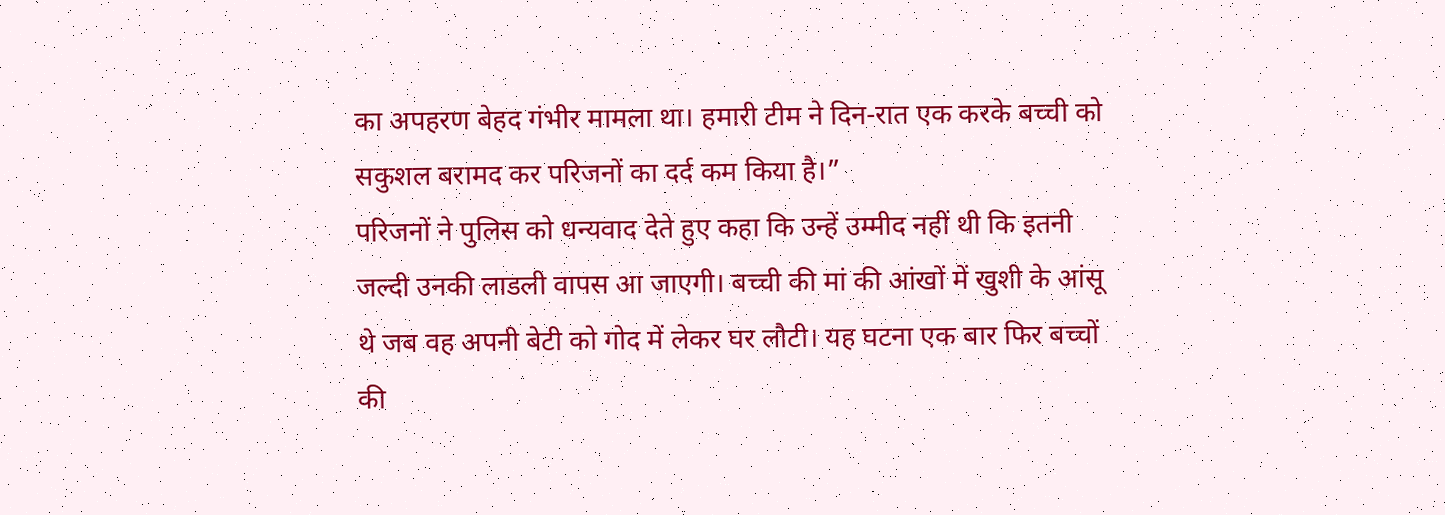का अपहरण बेहद गंभीर मामला था। हमारी टीम ने दिन-रात एक करके बच्ची को सकुशल बरामद कर परिजनों का दर्द कम किया है।”
परिजनों ने पुलिस को धन्यवाद देते हुए कहा कि उन्हें उम्मीद नहीं थी कि इतनी जल्दी उनकी लाडली वापस आ जाएगी। बच्ची की मां की आंखों में खुशी के आंसू थे जब वह अपनी बेटी को गोद में लेकर घर लौटी। यह घटना एक बार फिर बच्चों की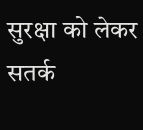सुरक्षा को लेकर सतर्क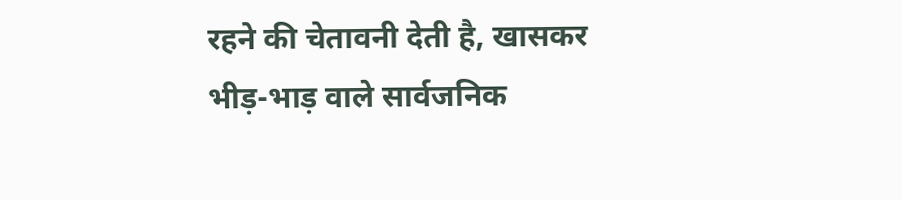रहने की चेतावनी देती है, खासकर भीड़-भाड़ वाले सार्वजनिक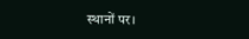स्थानों पर।